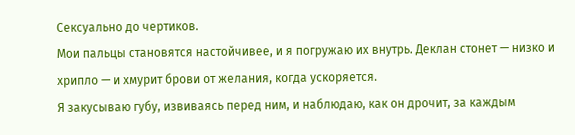Сексуально до чертиков.
Мои пальцы становятся настойчивее, и я погружаю их внутрь. Деклан стонет — низко и хрипло — и хмурит брови от желания, когда ускоряется.
Я закусываю губу, извиваясь перед ним, и наблюдаю, как он дрочит, за каждым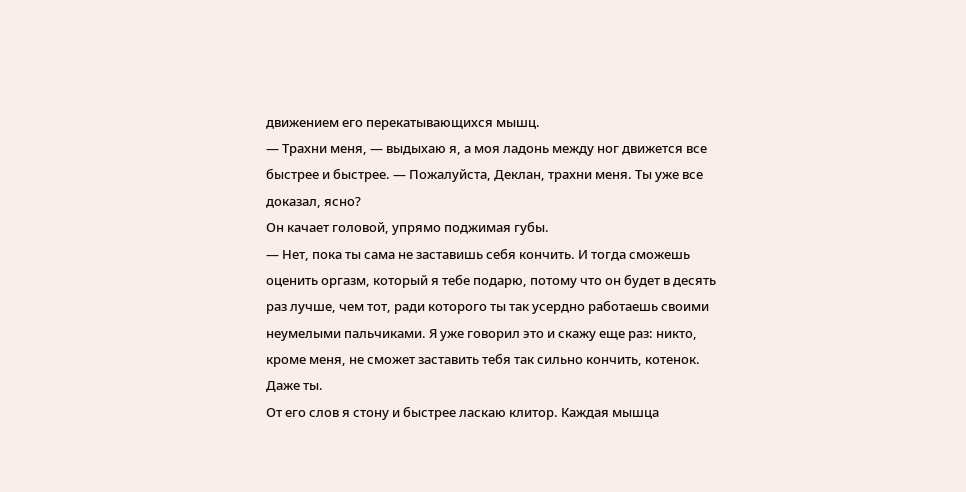движением его перекатывающихся мышц.
— Трахни меня, — выдыхаю я, а моя ладонь между ног движется все быстрее и быстрее. — Пожалуйста, Деклан, трахни меня. Ты уже все доказал, ясно?
Он качает головой, упрямо поджимая губы.
— Нет, пока ты сама не заставишь себя кончить. И тогда сможешь оценить оргазм, который я тебе подарю, потому что он будет в десять раз лучше, чем тот, ради которого ты так усердно работаешь своими неумелыми пальчиками. Я уже говорил это и скажу еще раз: никто, кроме меня, не сможет заставить тебя так сильно кончить, котенок. Даже ты.
От его слов я стону и быстрее ласкаю клитор. Каждая мышца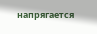напрягается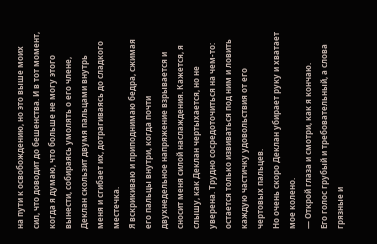на пути к освобождению, но это выше моих сил, что доводит до бешенства. И в тот момент, когда я думаю, что больше не могу этого вынести, собираясь умолять о его члене, Деклан скользит двумя пальцами внутрь меня и сгибает их, дотрагиваясь до сладкого местечка.
Я вскрикиваю и приподнимаю бедра, сжимая его пальцы внутри, когда почти двухнедельное напряжение взрывается и сносит меня силой наслаждения. Кажется, я слышу, как Деклан чертыхается, но не уверена. Трудно сосредоточиться на чем-то: остается только извиваться под ним и ловить каждую частичку удовольствия от его чертовых пальцев.
Но очень скоро Деклан убирает руку и хватает мое колено.
— Открой глаза и смотри, как я кончаю.
Его голос грубый и требовательный, а слова грязные и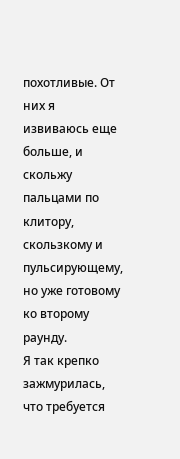похотливые. От них я извиваюсь еще больше, и скольжу пальцами по клитору, скользкому и пульсирующему, но уже готовому ко второму раунду.
Я так крепко зажмурилась, что требуется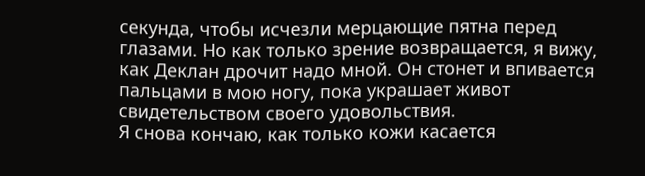секунда, чтобы исчезли мерцающие пятна перед глазами. Но как только зрение возвращается, я вижу, как Деклан дрочит надо мной. Он стонет и впивается пальцами в мою ногу, пока украшает живот свидетельством своего удовольствия.
Я снова кончаю, как только кожи касается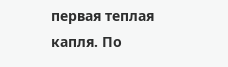первая теплая капля. По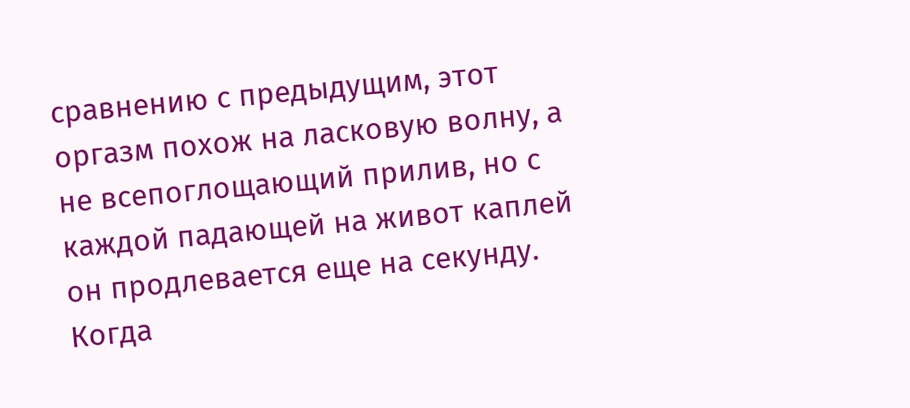сравнению с предыдущим, этот оргазм похож на ласковую волну, а не всепоглощающий прилив, но с каждой падающей на живот каплей он продлевается еще на секунду.
Когда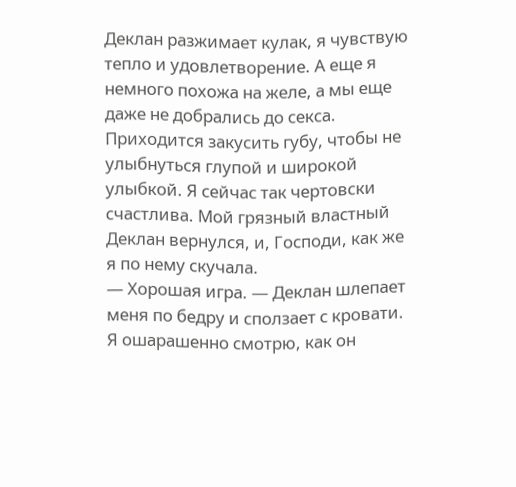Деклан разжимает кулак, я чувствую тепло и удовлетворение. А еще я немного похожа на желе, а мы еще даже не добрались до секса.
Приходится закусить губу, чтобы не улыбнуться глупой и широкой улыбкой. Я сейчас так чертовски счастлива. Мой грязный властный Деклан вернулся, и, Господи, как же я по нему скучала.
— Хорошая игра. — Деклан шлепает меня по бедру и сползает с кровати. Я ошарашенно смотрю, как он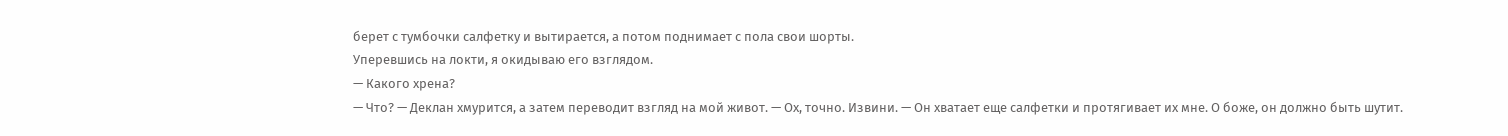берет с тумбочки салфетку и вытирается, а потом поднимает с пола свои шорты.
Уперевшись на локти, я окидываю его взглядом.
— Какого хрена?
— Что? — Деклан хмурится, а затем переводит взгляд на мой живот. — Ох, точно. Извини. — Он хватает еще салфетки и протягивает их мне. О боже, он должно быть шутит.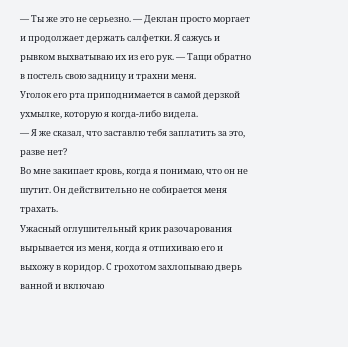— Ты же это не серьезно. — Деклан просто моргает и продолжает держать салфетки. Я сажусь и рывком выхватываю их из его рук. — Тащи обратно в постель свою задницу и трахни меня.
Уголок его рта приподнимается в самой дерзкой ухмылке, которую я когда-либо видела.
— Я же сказал, что заставлю тебя заплатить за это, разве нет?
Во мне закипает кровь, когда я понимаю, что он не шутит. Он действительно не собирается меня трахать.
Ужасный оглушительный крик разочарования вырывается из меня, когда я отпихиваю его и выхожу в коридор. С грохотом захлопываю дверь ванной и включаю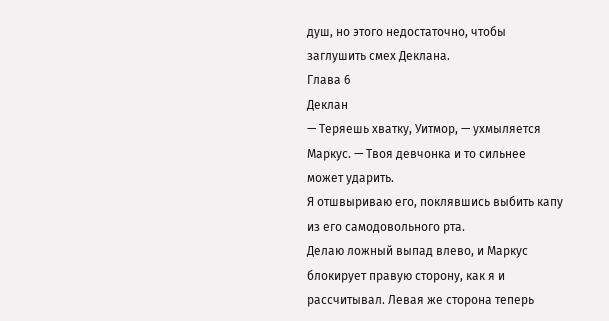душ, но этого недостаточно, чтобы заглушить смех Деклана.
Глава 6
Деклан
— Теряешь хватку, Уитмор, — ухмыляется Маркус. — Твоя девчонка и то сильнее может ударить.
Я отшвыриваю его, поклявшись выбить капу из его самодовольного рта.
Делаю ложный выпад влево, и Маркус блокирует правую сторону, как я и рассчитывал. Левая же сторона теперь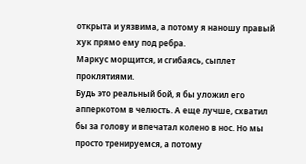открыта и уязвима, а потому я наношу правый хук прямо ему под ребра.
Маркус морщится, и сгибаясь, сыплет проклятиями.
Будь это реальный бой, я бы уложил его апперкотом в челюсть. А еще лучше, схватил бы за голову и впечатал колено в нос. Но мы просто тренируемся, а потому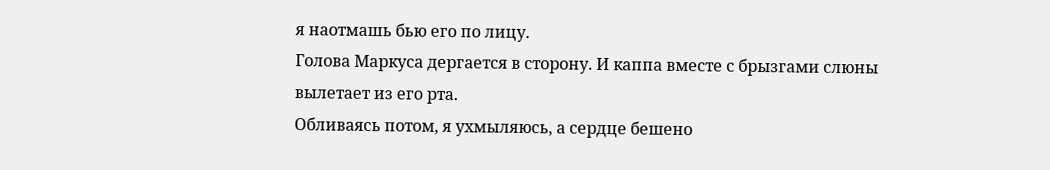я наотмашь бью его по лицу.
Голова Маркуса дергается в сторону. И каппа вместе с брызгами слюны вылетает из его рта.
Обливаясь потом, я ухмыляюсь, а сердце бешено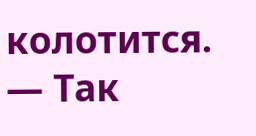колотится.
— Так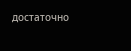достаточно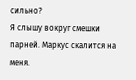сильно?
Я слышу вокруг смешки парней. Маркус скалится на меня.